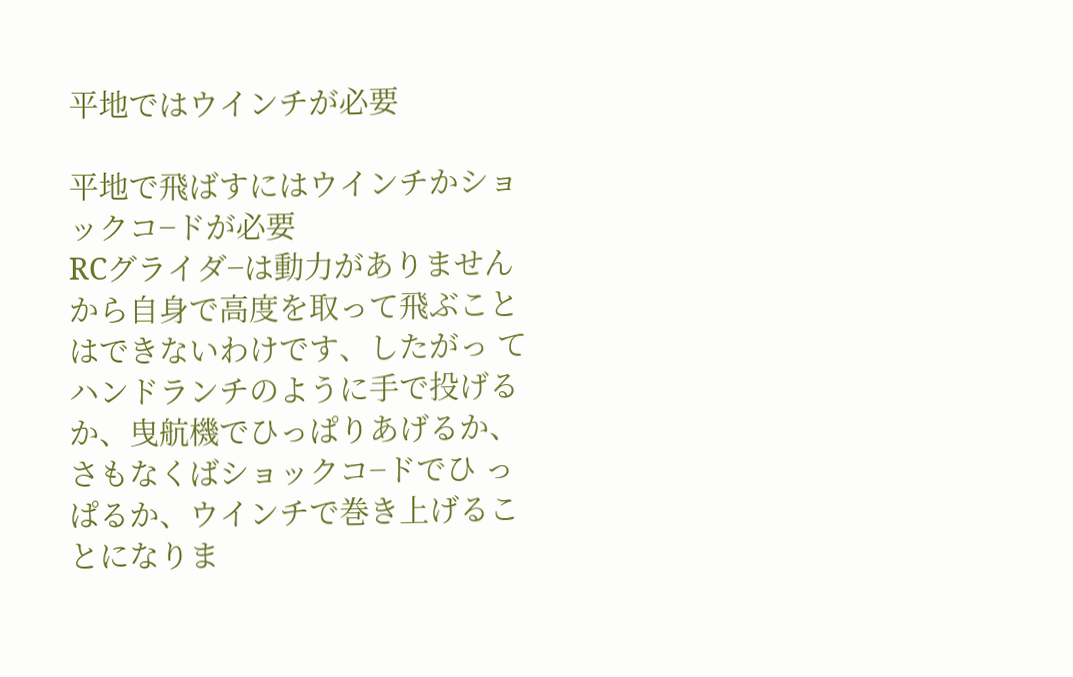平地ではウインチが必要

平地で飛ばすにはウインチかショックコ−ドが必要
RCグライダ−は動力がありませんから自身で高度を取って飛ぶことはできないわけです、したがっ てハンドランチのように手で投げるか、曳航機でひっぱりあげるか、さもなくばショックコ−ドでひ っぱるか、ウインチで巻き上げることになりま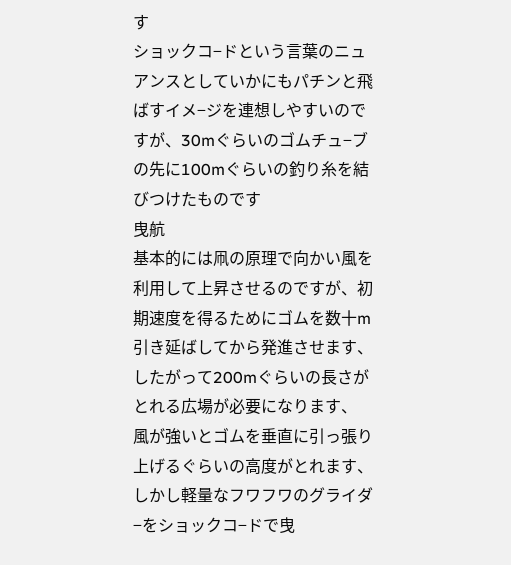す
ショックコ−ドという言葉のニュアンスとしていかにもパチンと飛ばすイメ−ジを連想しやすいので すが、30mぐらいのゴムチュ−ブの先に100mぐらいの釣り糸を結びつけたものです
曳航
基本的には凧の原理で向かい風を利用して上昇させるのですが、初期速度を得るためにゴムを数十m 引き延ばしてから発進させます、したがって200mぐらいの長さがとれる広場が必要になります、 風が強いとゴムを垂直に引っ張り上げるぐらいの高度がとれます、しかし軽量なフワフワのグライダ −をショックコ−ドで曳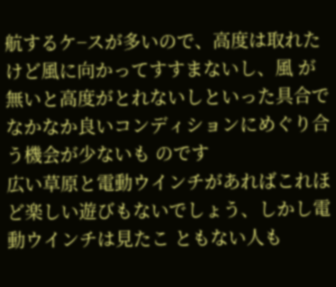航するケ−スが多いので、高度は取れたけど風に向かってすすまないし、風 が無いと高度がとれないしといった具合でなかなか良いコンディションにめぐり合う機会が少ないも のです
広い草原と電動ウインチがあればこれほど楽しい遊びもないでしょう、しかし電動ウインチは見たこ ともない人も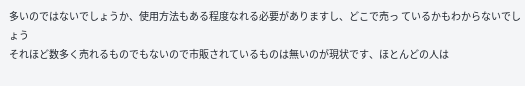多いのではないでしょうか、使用方法もある程度なれる必要がありますし、どこで売っ ているかもわからないでしょう
それほど数多く売れるものでもないので市販されているものは無いのが現状です、ほとんどの人は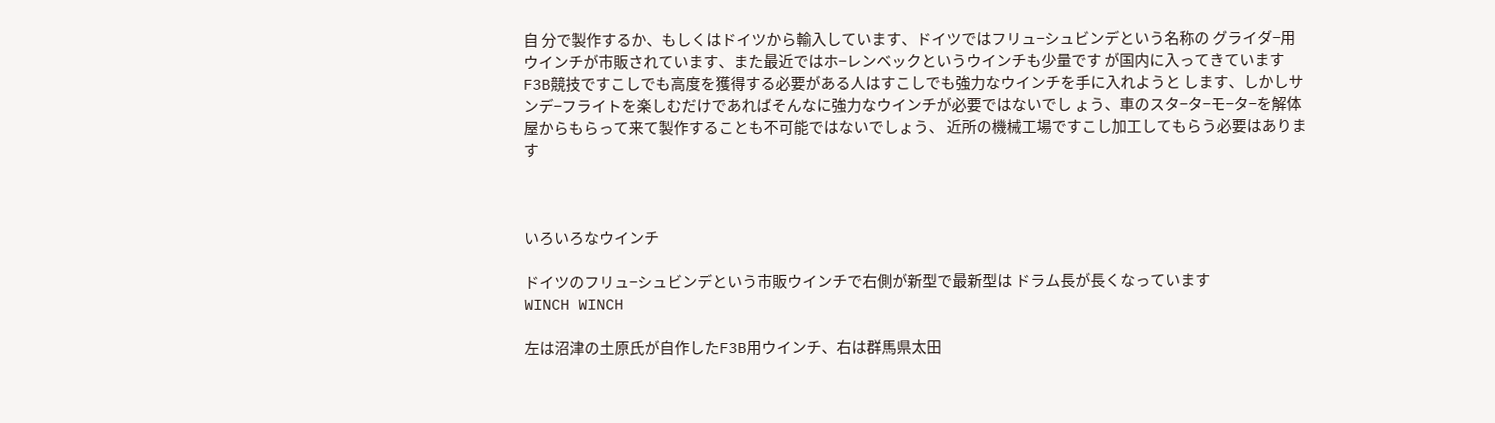自 分で製作するか、もしくはドイツから輸入しています、ドイツではフリュ−シュビンデという名称の グライダ−用ウインチが市販されています、また最近ではホ−レンベックというウインチも少量です が国内に入ってきています
F3B競技ですこしでも高度を獲得する必要がある人はすこしでも強力なウインチを手に入れようと します、しかしサンデ−フライトを楽しむだけであればそんなに強力なウインチが必要ではないでし ょう、車のスタ−タ−モ−タ−を解体屋からもらって来て製作することも不可能ではないでしょう、 近所の機械工場ですこし加工してもらう必要はあります



いろいろなウインチ

ドイツのフリュ−シュビンデという市販ウインチで右側が新型で最新型は ドラム長が長くなっています
WINCH WINCH

左は沼津の土原氏が自作したF3B用ウインチ、右は群馬県太田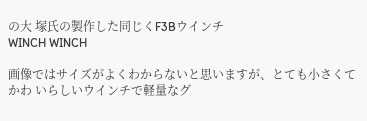の大 塚氏の製作した同じくF3Bウインチ
WINCH WINCH

画像ではサイズがよくわからないと思いますが、とても小さくてかわ いらしいウインチで軽量なグ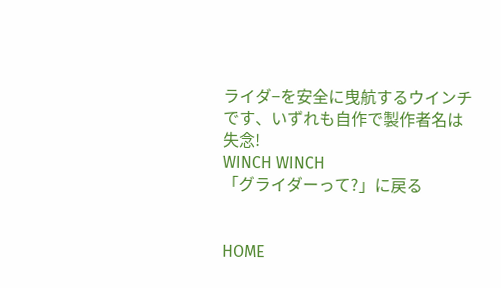ライダ−を安全に曳航するウインチです、いずれも自作で製作者名は失念!
WINCH WINCH
「グライダーって?」に戻る


HOME